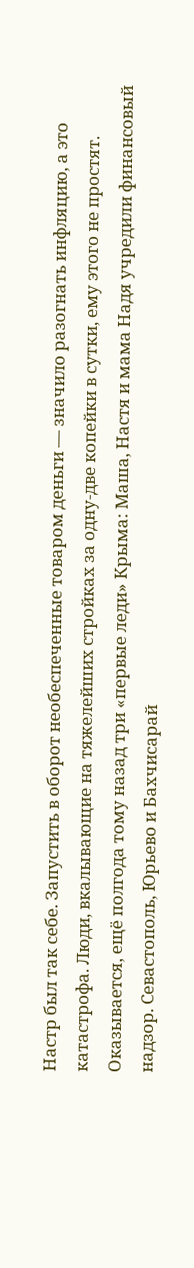Настр был так себе. Запустить в оборот необеспеченные товаром деньги — значило разогнать инфляцию, а это катастрофа. Люди, вкалывающие на тяжелейших стройках за одну-две копейки в сутки, ему этого не простят. Оказывается, ещё полгода тому назад три «первые леди» Крыма: Маша, Настя и мама Надя учредили финансовый надзор. Севастополь, Юрьево и Бахчисарай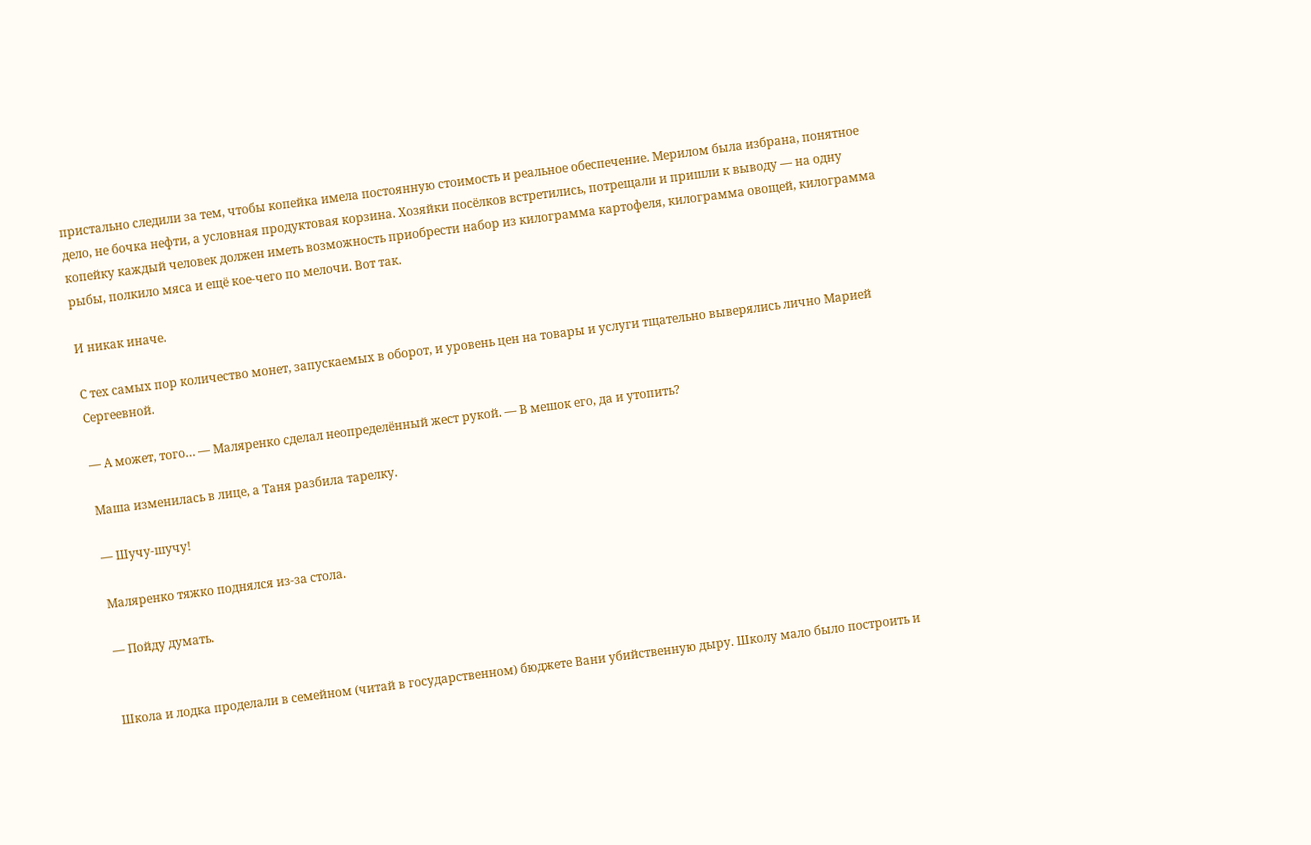пристально следили за тем, чтобы копейка имела постоянную стоимость и реальное обеспечение. Мерилом была избрана, понятное дело, не бочка нефти, а условная продуктовая корзина. Хозяйки посёлков встретились, потрещали и пришли к выводу — на одну копейку каждый человек должен иметь возможность приобрести набор из килограмма картофеля, килограмма овощей, килограмма рыбы, полкило мяса и ещё кое-чего по мелочи. Вот так.

И никак иначе.

С тех самых пор количество монет, запускаемых в оборот, и уровень цен на товары и услуги тщательно выверялись лично Марией Сергеевной.

— А может, того… — Маляренко сделал неопределённый жест рукой. — В мешок его, да и утопить?

Маша изменилась в лице, а Таня разбила тарелку.

— Шучу-шучу!

Маляренко тяжко поднялся из-за стола.

— Пойду думать.


Школа и лодка проделали в семейном (читай в государственном) бюджете Вани убийственную дыру. Школу мало было построить и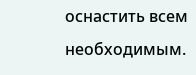оснастить всем необходимым.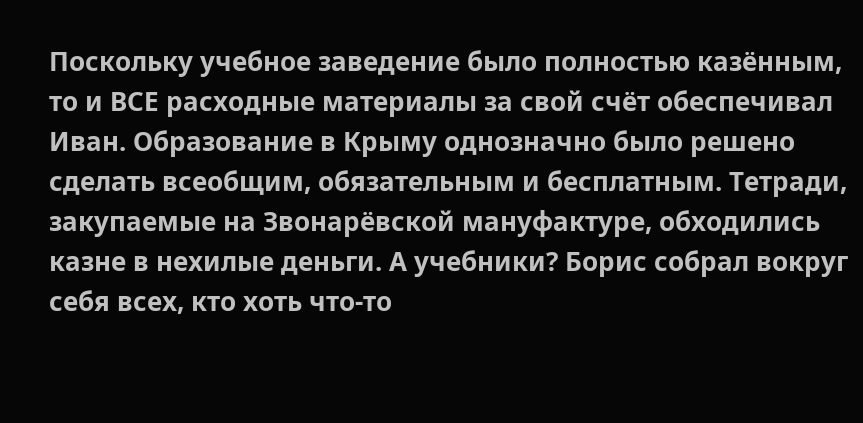Поскольку учебное заведение было полностью казённым, то и ВСЕ расходные материалы за свой счёт обеспечивал Иван. Образование в Крыму однозначно было решено сделать всеобщим, обязательным и бесплатным. Тетради, закупаемые на Звонарёвской мануфактуре, обходились казне в нехилые деньги. А учебники? Борис собрал вокруг себя всех, кто хоть что-то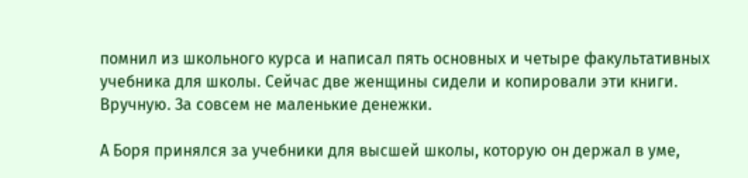помнил из школьного курса и написал пять основных и четыре факультативных учебника для школы. Сейчас две женщины сидели и копировали эти книги. Вручную. За совсем не маленькие денежки.

А Боря принялся за учебники для высшей школы, которую он держал в уме,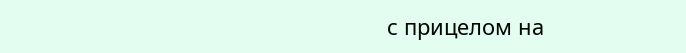с прицелом на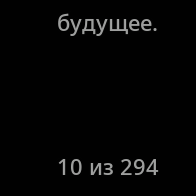будущее.



10 из 294